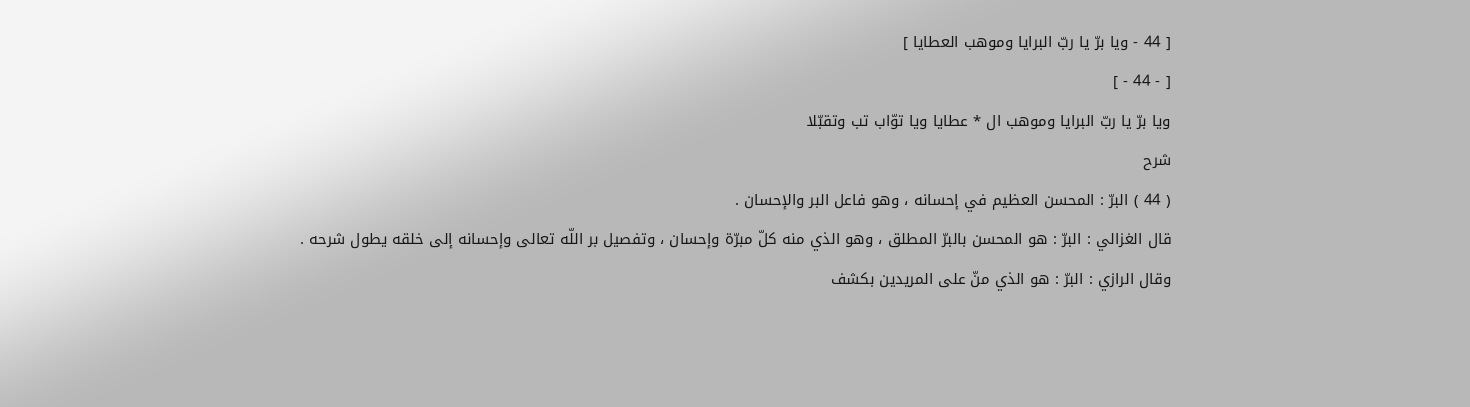[ 44 - ويا برّ يا ربّ البرايا وموهب العطايا ]
[ - 44 - ]
ويا برّ يا ربّ البرايا وموهب ال * عطايا ويا توّاب تب وتقبّلا
شرح
( 44 ) البرّ : المحسن العظيم في إحسانه ، وهو فاعل البر والإحسان .
قال الغزالي : البرّ : هو المحسن بالبرّ المطلق ، وهو الذي منه كلّ مبرّة وإحسان ، وتفصيل بر اللّه تعالى وإحسانه إلى خلقه يطول شرحه .
وقال الرازي : البرّ : هو الذي منّ على المريدين بكشف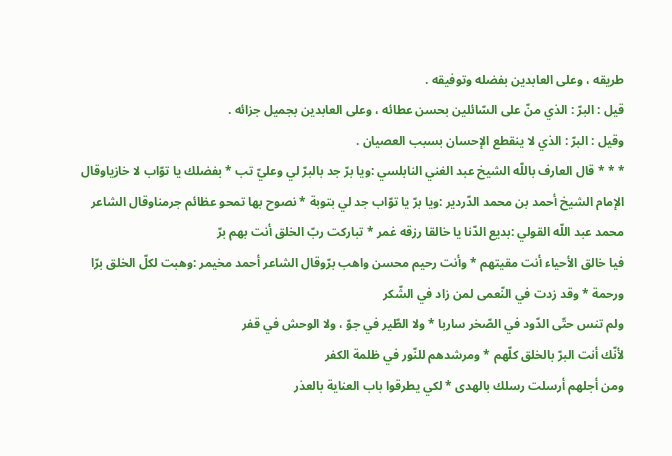طريقه ، وعلى العابدين بفضله وتوفيقه .
قيل : البرّ : الذي منّ على السّائلين بحسن عطائه ، وعلى العابدين بجميل جزائه .
وقيل : البرّ : الذي لا ينقطع الإحسان بسبب العصيان .
* * * قال العارف باللّه الشيخ عبد الغني النابلسي :ويا برّ جد بالبرّ لي وعليّ تب * بفضلك يا توّاب لا خازياوقال الإمام الشيخ أحمد بن محمد الدّردير :ويا برّ يا توّاب جد لي بتوبة * نصوح بها تمحو عظائم جرمناوقال الشاعر محمد عبد اللّه القولي :بديع الدّنا يا خالقا رزقه غمر * تباركت ربّ الخلق أنت بهم برّ
فيا خالق الأحياء أنت مقيتهم * وأنت رحيم محسن واهب برّوقال الشاعر أحمد مخيمر :وهبت لكلّ الخلق برّا ورحمة * وقد زدت في النّعمى لمن زاد في الشّكر
ولم تنس حتّى الدّود في الصّخر ساربا * ولا الطّير في جوّ ، ولا الوحش في قفر
لأنّك أنت البرّ بالخلق كلّهم * ومرشدهم للنّور في ظلمة الكفر
ومن أجلهم أرسلت رسلك بالهدى * لكي يطرقوا باب العناية بالعذر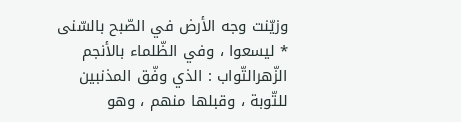وزيّنت وجه الأرض في الصّبح بالسّنى * ليسعوا ، وفي الظّلماء بالأنجم الزّهرالتّواب : الذي وفّق المذنبين للتّوبة ، وقبلها منهم ، وهو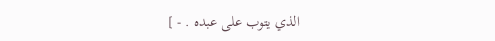الذي يتوب على عبده . - ]